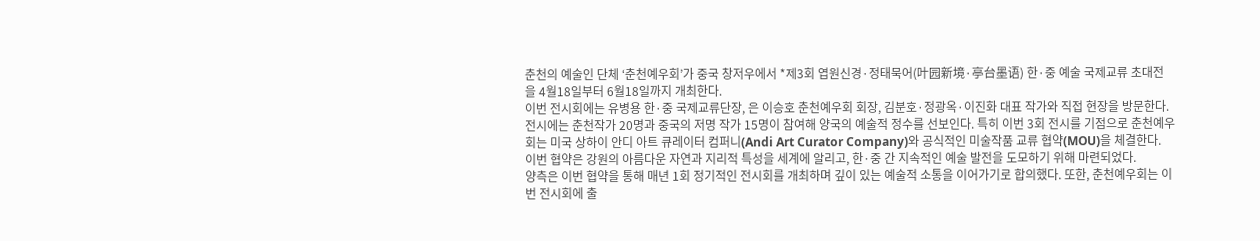춘천의 예술인 단체 ‘춘천예우회’가 중국 창저우에서 *제3회 엽원신경·정태묵어(叶园新境·亭台墨语) 한·중 예술 국제교류 초대전 을 4월18일부터 6월18일까지 개최한다.
이번 전시회에는 유병용 한·중 국제교류단장, 은 이승호 춘천예우회 회장, 김분호·정광옥·이진화 대표 작가와 직접 현장을 방문한다.
전시에는 춘천작가 20명과 중국의 저명 작가 15명이 참여해 양국의 예술적 정수를 선보인다. 특히 이번 3회 전시를 기점으로 춘천예우회는 미국 상하이 안디 아트 큐레이터 컴퍼니(Andi Art Curator Company)와 공식적인 미술작품 교류 협약(MOU)을 체결한다.
이번 협약은 강원의 아름다운 자연과 지리적 특성을 세계에 알리고, 한·중 간 지속적인 예술 발전을 도모하기 위해 마련되었다.
양측은 이번 협약을 통해 매년 1회 정기적인 전시회를 개최하며 깊이 있는 예술적 소통을 이어가기로 합의했다. 또한, 춘천예우회는 이번 전시회에 출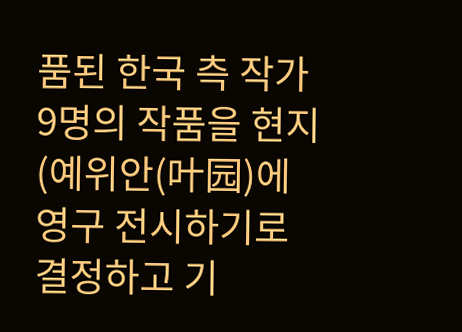품된 한국 측 작가 9명의 작품을 현지 (예위안(叶园)에 영구 전시하기로 결정하고 기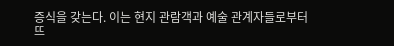증식을 갖는다. 이는 현지 관람객과 예술 관계자들로부터 뜨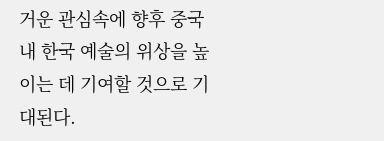거운 관심속에 향후 중국 내 한국 예술의 위상을 높이는 데 기여할 것으로 기대된다.